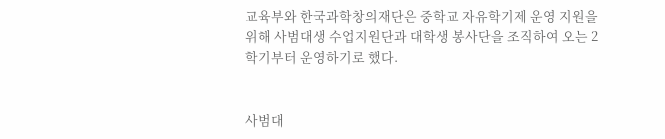교육부와 한국과학창의재단은 중학교 자유학기제 운영 지원을 위해 사범대생 수업지원단과 대학생 봉사단을 조직하여 오는 2학기부터 운영하기로 했다.


사범대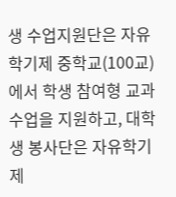생 수업지원단은 자유학기제 중학교(100교)에서 학생 참여형 교과수업을 지원하고, 대학생 봉사단은 자유학기제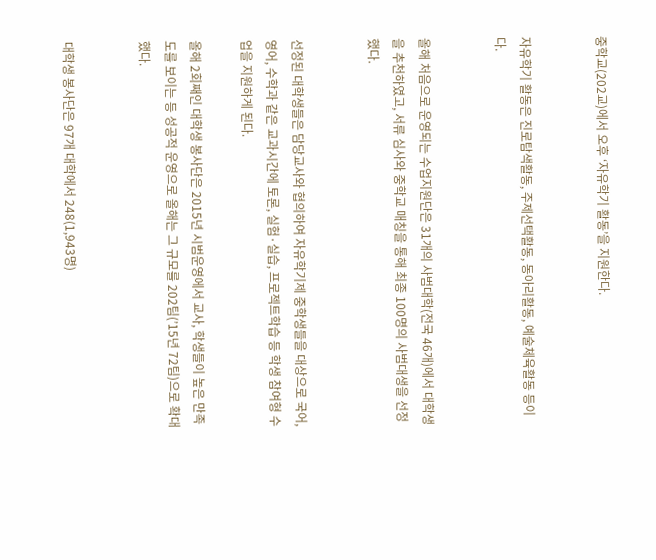중학교(202교)에서 오후 ‘자유학기 활동’을 지원한다.


자유학기 활동은 진로탐색활동, 주제선택활동, 동아리활동, 예술체육활동 등이다.


올해 처음으로 운영되는 수업지원단은 31개의 사범대학(전국 46개)에서 대학생을 추천하였고, 서류 심사와 중학교 매칭을 통해 최종 100명의 사범대생을 선정했다.


선정된 대학생들은 담당교사와 협의하여 자유학기제 중학생들을 대상으로 국어, 영어, 수학과 같은 교과시간에 토론, 실험·실습, 프로젝트학습 등 학생 참여형 수업을 지원하게 된다.

올해 2회째인 대학생 봉사단은 2015년 시범운영에서 교사, 학생들이 높은 만족도를 보이는 등 성공적 운영으로 올해는 그 규모를 202팀(’15년 72팀)으로 확대했다.


대학생 봉사단은 97개 대학에서 248(1,943명)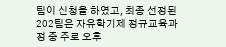팀이 신청을 하였고, 최종 선정된 202팀은 자유학기제 정규교육과정 중 주로 오후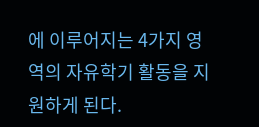에 이루어지는 4가지 영역의 자유학기 활동을 지원하게 된다.